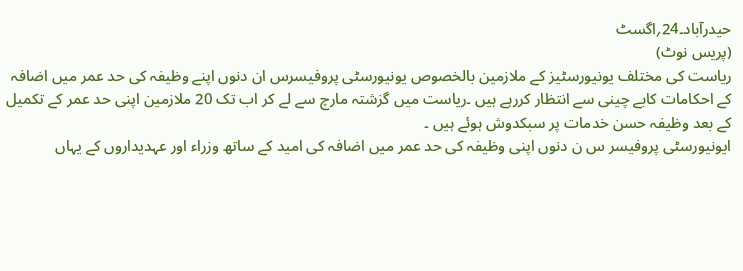حیدرآباد۔24؍اگسٹ
(پریس نوٹ)
ریاست کی مختلف یونیورسٹیز کے ملازمین بالخصوص یونیورسٹی پروفیسرس ان دنوں اپنے وظیفہ کی حد عمر میں اضافہ کے احکامات کابے چینی سے انتظار کررہے ہیں ۔ریاست میں گزشتہ مارچ سے لے کر اب تک 20 ملازمین اپنی حد عمر کے تکمیل کے بعد وظیفہ حسن خدمات پر سبکدوش ہوئے ہیں ۔
ایونیورسٹی پروفیسر س ن دنوں اپنی وظیفہ کی حد عمر میں اضافہ کی امید کے ساتھ وزراء اور عہدیداروں کے یہاں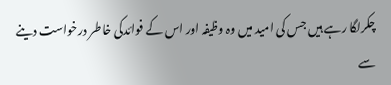چکرلگا رہے ہیں جس کی امید میں وہ وظیفہ اور اس کے فوائدکی خاطر درخواست دینے سے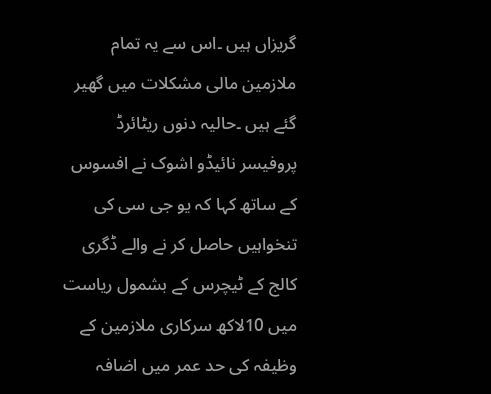گریزاں ہیں ۔اس سے یہ تمام ملازمین مالی مشکلات میں گھیر گئے ہیں ۔حالیہ دنوں ریٹائرڈ پروفیسر نائیڈو اشوک نے افسوس کے ساتھ کہا کہ یو جی سی کی تنخواہیں حاصل کر نے والے ڈگری کالج کے ٹیچرس کے بشمول ریاست میں 10لاکھ سرکاری ملازمین کے وظیفہ کی حد عمر میں اضافہ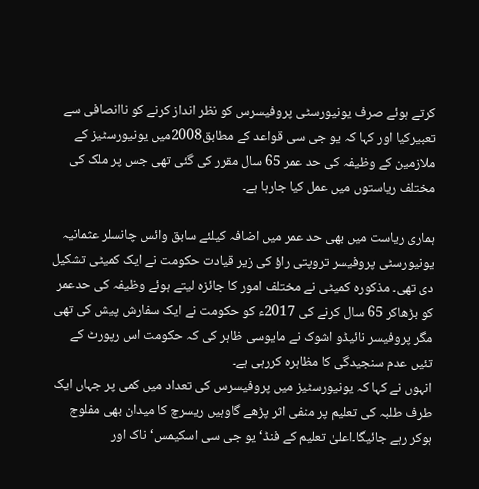کرتے ہوئے صرف یونیورسٹی پروفیسرس کو نظر انداز کرنے کو ناانصافی سے تعبیرکیا اور کہا کہ یو جی سی قواعد کے مطابق2008میں یونیورسٹیز کے ملازمین کے وظیفہ کی حد عمر 65 سال مقرر کی گئی تھی جس پر ملک کی مختلف ریاستوں میں عمل کیا جارہا ہے۔

ہماری ریاست میں بھی حد عمر میں اضافہ کیلئے سابق وائس چانسلر عثمانیہ یونیورسٹی پروفیسر تروپتی راؤ کی زیر قیادت حکومت نے ایک کمیٹی تشکیل دی تھی۔ مذکورہ کمیٹی نے مختلف امور کا جائزہ لیتے ہوئے وظیفہ کی حدعمر کو بڑھاکر 65 سال کرنے کی 2017ء کو حکومت نے ایک سفارش پیش کی تھی مگر پروفیسر نائیڈو اشوک نے مایوسی ظاہر کی کہ حکومت اس رپورٹ کے تئیں عدم سنجیدگی کا مظاہرہ کررہی ہے۔
انہوں نے کہا کہ یونیورسٹیز میں پروفیسرس کی تعداد میں کمی پر جہاں ایک طرف طلبہ کی تعلیم پر منفی اثر پڑھے گاوہیں ریسرچ کا میدان بھی مفلوج ہوکر رہے جائیگا۔اعلیٰ تعلیم کے فنڈ‘ یو جی سی اسکیمس‘ناک اور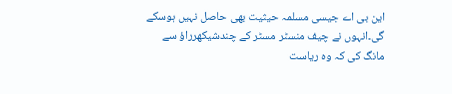این بی اے جیسی مسلمہ حیثیت بھی حاصل نہیں ہوسکے گی۔انہوں نے چیف منسٹر مسٹر کے چندشیکھرراؤ سے مانگ کی کہ وہ ریاست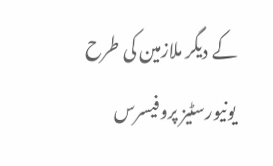کے دیگر ملازمین کی طرح یونیورسٹیز پروفیسرس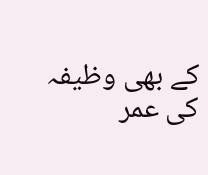کے بھی وظیفہ کی عمر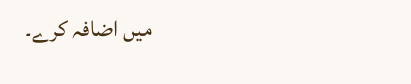میں اضافہ کرے۔